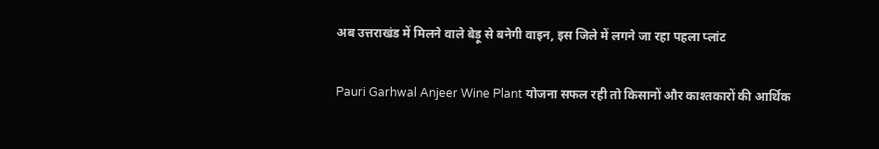अब उत्तराखंड में मिलने वाले बेड़ू से बनेगी वाइन, इस जिले में लगने जा रहा पहला प्लांट

Pauri Garhwal Anjeer Wine Plant योजना सफल रही तो किसानों और काश्तकारों की आर्थिक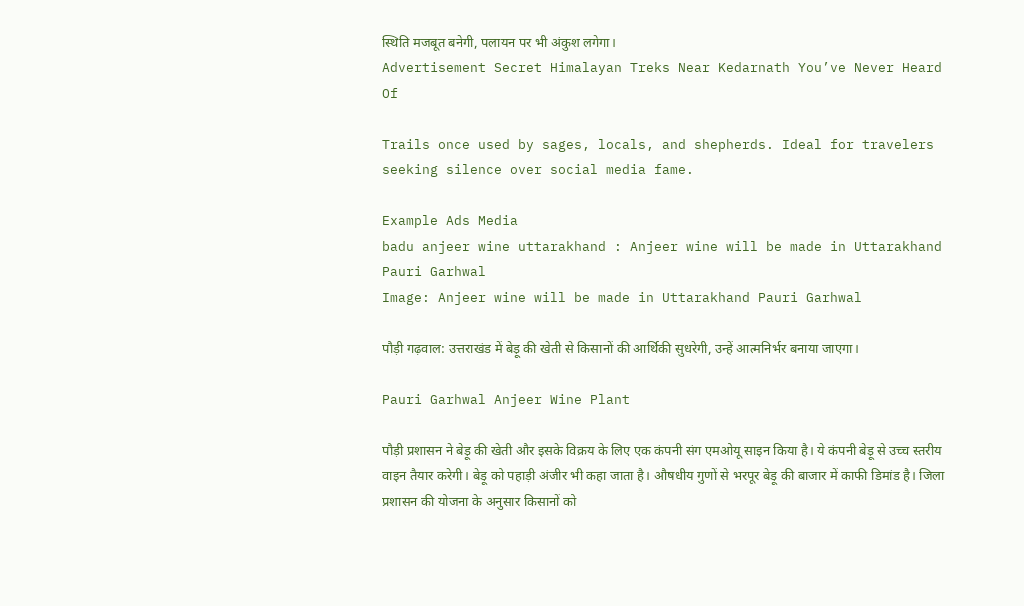स्थिति मजबूत बनेगी, पलायन पर भी अंकुश लगेगा।
Advertisement Secret Himalayan Treks Near Kedarnath You’ve Never Heard Of

Trails once used by sages, locals, and shepherds. Ideal for travelers seeking silence over social media fame.

Example Ads Media
badu anjeer wine uttarakhand : Anjeer wine will be made in Uttarakhand Pauri Garhwal
Image: Anjeer wine will be made in Uttarakhand Pauri Garhwal

पौड़ी गढ़वाल: उत्तराखंड में बेड़ू की खेती से किसानों की आर्थिकी सुधरेगी, उन्हें आत्मनिर्भर बनाया जाएगा।

Pauri Garhwal Anjeer Wine Plant

पौड़ी प्रशासन ने बेड़ू की खेती और इसके विक्रय के लिए एक कंपनी संग एमओयू साइन किया है। ये कंपनी बेड़ू से उच्च स्तरीय वाइन तैयार करेगी। बेड़ू को पहाड़ी अंजीर भी कहा जाता है। औषधीय गुणों से भरपूर बेड़ू की बाजार में काफी डिमांड है। जिला प्रशासन की योजना के अनुसार किसानों को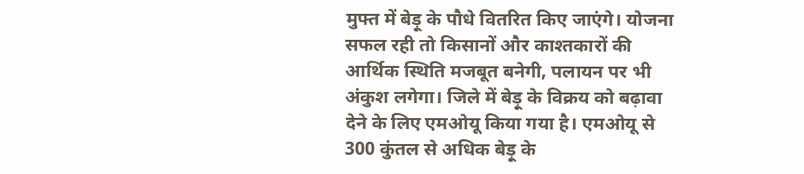मुफ्त में बेड़ू के पौधे वितरित किए जाएंगे। योजना सफल रही तो किसानों और काश्तकारों की आर्थिक स्थिति मजबूत बनेगी, पलायन पर भी अंकुश लगेगा। जिले में बेड़ू के विक्रय को बढ़ावा देने के लिए एमओयू किया गया है। एमओयू से 300 कुंतल से अधिक बेड़ू के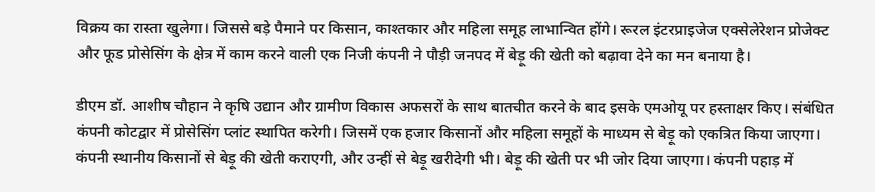विक्रय का रास्ता खुलेगा। जिससे बड़े पैमाने पर किसान, काश्तकार और महिला समूह लाभान्वित होंगे। रूरल इंटरप्राइजेज एक्सेलेरेशन प्रोजेक्ट और फूड प्रोसेसिंग के क्षेत्र में काम करने वाली एक निजी कंपनी ने पौड़ी जनपद में बेड़ू की खेती को बढ़ावा देने का मन बनाया है।

डीएम डॉ. आशीष चौहान ने कृषि उद्यान और ग्रामीण विकास अफसरों के साथ बातचीत करने के बाद इसके एमओयू पर हस्ताक्षर किए। संबंधित कंपनी कोटद्वार में प्रोसेसिंग प्लांट स्थापित करेगी। जिसमें एक हजार किसानों और महिला समूहों के माध्यम से बेड़ू को एकत्रित किया जाएगा। कंपनी स्थानीय किसानों से बेड़ू की खेती कराएगी, और उन्हीं से बेड़ू खरीदेगी भी। बेड़ू की खेती पर भी जोर दिया जाएगा। कंपनी पहाड़ में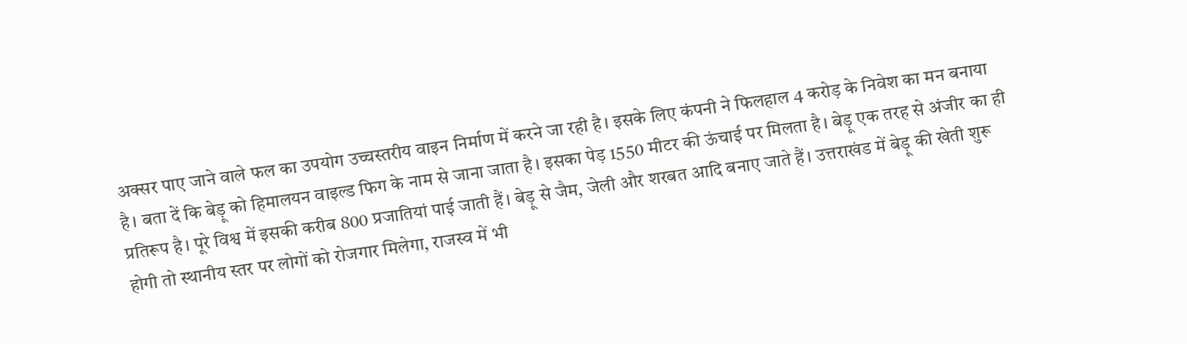अक्सर पाए जाने वाले फल का उपयोग उच्चस्तरीय वाइन निर्माण में करने जा रही है। इसके लिए कंपनी ने फिलहाल 4 करोड़ के निवेश का मन बनाया है। बता दें कि बेड़ू को हिमालयन वाइल्ड फिग के नाम से जाना जाता है। इसका पेड़ 1550 मीटर की ऊंचाई पर मिलता है। बेड़ू एक तरह से अंजीर का ही प्रतिरूप है। पूरे विश्व में इसकी करीब 800 प्रजातियां पाई जाती हैं। बेड़ू से जैम, जेली और शरबत आदि बनाए जाते हैं। उत्तराखंड में बेड़ू की खेती शुरू होगी तो स्थानीय स्तर पर लोगों को रोजगार मिलेगा, राजस्व में भी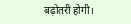बढ़ोतरी होगी।